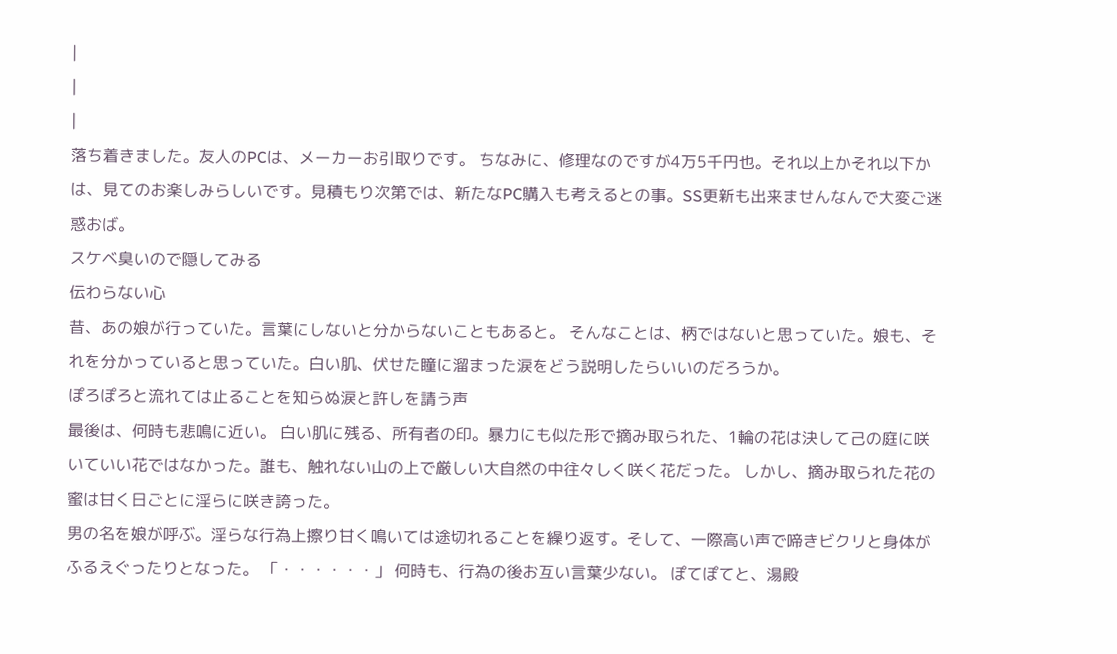|
|
|
落ち着きました。友人のPCは、メーカーお引取りです。 ちなみに、修理なのですが4万5千円也。それ以上かそれ以下かは、見てのお楽しみらしいです。見積もり次第では、新たなPC購入も考えるとの事。SS更新も出来ませんなんで大変ご迷惑おば。
スケベ臭いので隠してみる
伝わらない心
昔、あの娘が行っていた。言葉にしないと分からないこともあると。 そんなことは、柄ではないと思っていた。娘も、それを分かっていると思っていた。白い肌、伏せた瞳に溜まった涙をどう説明したらいいのだろうか。
ぽろぽろと流れては止ることを知らぬ涙と許しを請う声
最後は、何時も悲鳴に近い。 白い肌に残る、所有者の印。暴力にも似た形で摘み取られた、1輪の花は決して己の庭に咲いていい花ではなかった。誰も、触れない山の上で厳しい大自然の中往々しく咲く花だった。 しかし、摘み取られた花の蜜は甘く日ごとに淫らに咲き誇った。
男の名を娘が呼ぶ。淫らな行為上擦り甘く鳴いては途切れることを繰り返す。そして、一際高い声で啼きビクリと身体がふるえぐったりとなった。 「・・・・・・」 何時も、行為の後お互い言葉少ない。 ぽてぽてと、湯殿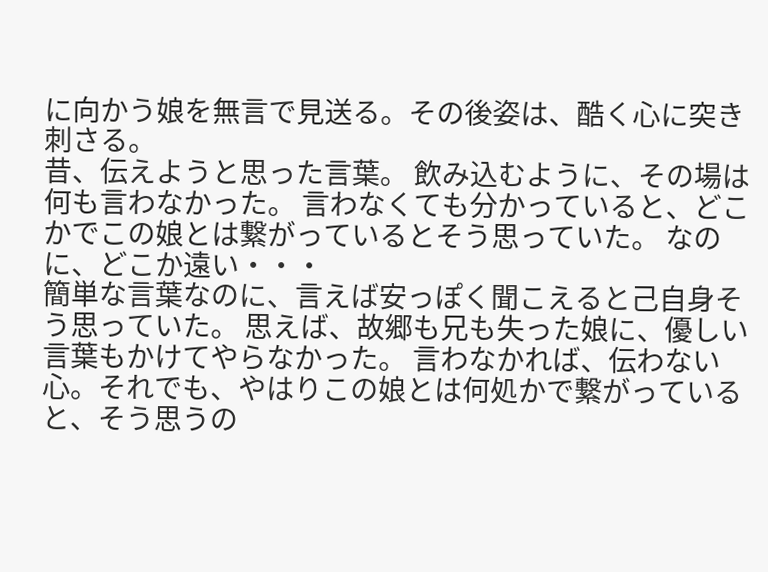に向かう娘を無言で見送る。その後姿は、酷く心に突き刺さる。
昔、伝えようと思った言葉。 飲み込むように、その場は何も言わなかった。 言わなくても分かっていると、どこかでこの娘とは繋がっているとそう思っていた。 なのに、どこか遠い・・・
簡単な言葉なのに、言えば安っぽく聞こえると己自身そう思っていた。 思えば、故郷も兄も失った娘に、優しい言葉もかけてやらなかった。 言わなかれば、伝わない心。それでも、やはりこの娘とは何処かで繋がっていると、そう思うの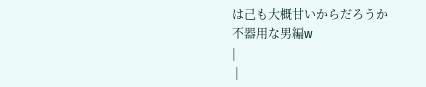は己も大概甘いからだろうか
不器用な男編w
|
 |